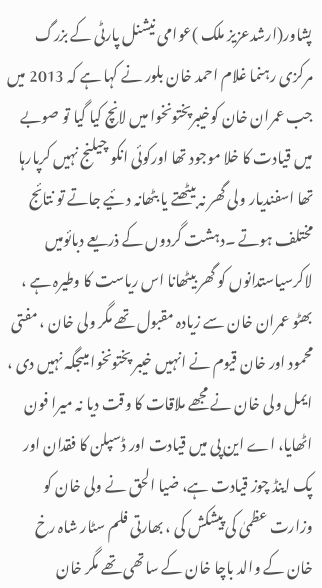پشاور(ارشدعزیز ملک )عوامی نیشنل پارٹی کے بزرگ مرکزی رہنما غلام احمد خان بلور نے کہا ہے کہ 2013 میں جب عمران خان کوخیبرپختونخوا میں لانچ کیا گیا تو صوبے میں قیادت کا خلا موجود تھا اورکوئی انکو چیلنج نہیں کرپارہا تھا اسفندیار ولی گھر نہ بیٹھتے یا بٹھانہ د ئیے جاتے تو نتائج مختلف ہوتے ۔دہشت گردوں کے ذریعے دبائومیں لاکرسیاستدانوں کو گھر بیٹھانا اس ریاست کا وطیرہ ہے ، بھٹو عمران خان سے زیادہ مقبول تھے مگر ولی خان ، مفتی محمود اور خان قیوم نے انہیں خیبر پختونخوا میںجگہ نہیں دی ، ایمل ولی خان نے مجھے ملاقات کا وقت دیا نہ میرا فون اٹھایا، اے این پی میں قیادت اور ڈسپلن کا فقدان اور پک اینڈ چوز قیادت ہے، ضیا الحق نے ولی خان کو وزارت عظمیٰ کی پیشکش کی ، بھارتی فلم سٹار شاہ رخ خان کے والد باچا خان کے ساتھی تھے مگر خان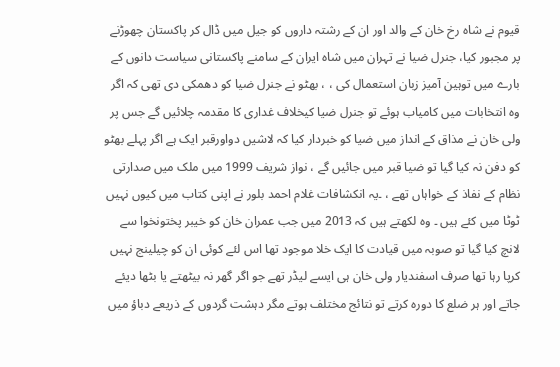قیوم نے شاہ رخ خان کے والد اور ان کے رشتہ داروں کو جیل میں ڈال کر پاکستان چھوڑنے پر مجبور کیا، جنرل ضیا نے تہران میں شاہ ایران کے سامنے پاکستانی سیاست دانوں کے بارے میں توہین آمیز زبان استعمال کی ، ، بھٹو نے جنرل ضیا کو دھمکی دی تھی کہ اگر وہ انتخابات میں کامیاب ہوئے تو جنرل ضیا کیخلاف غداری کا مقدمہ چلائیں گے جس پر ولی خان نے مذاق کے انداز میں ضیا کو خبردار کیا کہ لاشیں دواورقبر ایک ہے اگر پہلے بھٹو کو دفن نہ کیا گیا تو ضیا قبر میں جائیں گے ، نواز شریف 1999 میں ملک میں صدارتی نظام کے نفاذ کے خواہاں تھے ، ۔یہ انکشافات غلام احمد بلور نے اپنی کتاب میں کیوں نہیں ٹوٹا میں کئے ہیں ۔ وہ لکھتے ہیں کہ 2013 میں جب عمران خان کو خیبر پختونخوا سے لانچ کیا گیا تو صوبہ میں قیادت کا ایک خلا موجود تھا اس لئے کوئی ان کو چیلینج نہیں کرپا رہا تھا صرف اسفندیار ولی خان ہی ایسے لیڈر تھے جو اگر گھر نہ بیٹھتے یا بٹھا دیئے جاتے اور ہر ضلع کا دورہ کرتے تو نتائج مختلف ہوتے مگر دہشت گردوں کے ذریعے دباؤ میں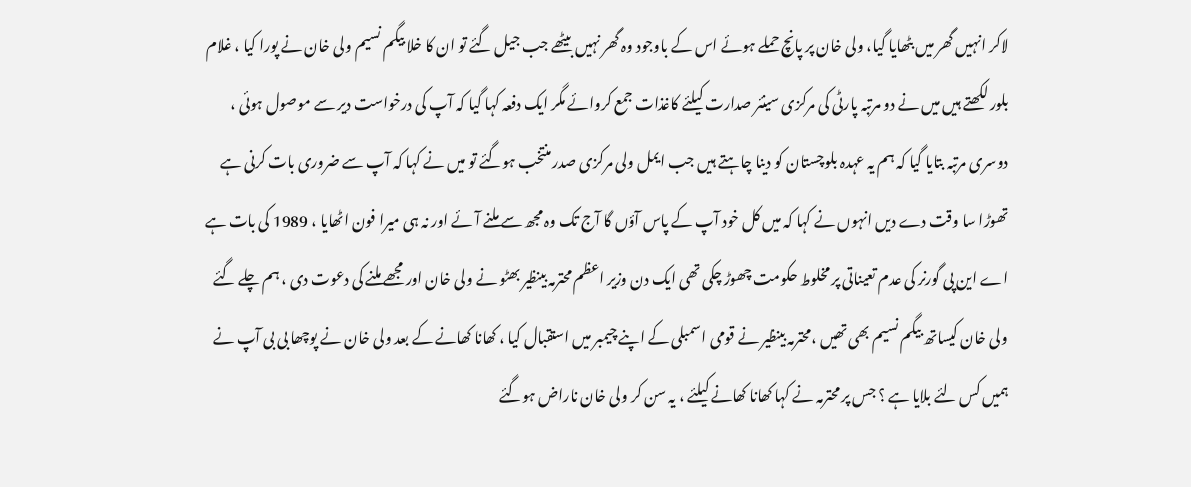لاکر انہیں گھر میں بٹھایا گیا، ولی خان پر پانچ حملے ہوئے اس کے باوجود وہ گھر نہیں بیٹھے جب جیل گئے تو ان کا خلا بیگم نسیم ولی خان نے پورا کیا ، غلام بلور لکھتے ہیں میں نے دو مرتبہ پارٹی کی مرکزی سینئر صدارت کیلئے کاغذات جمع کروائے مگر ایک دفعہ کہا گیا کہ آپ کی درخواست دیر سے موصول ہوئی ، دوسری مرتبہ بتایا گیا کہ ہم یہ عہدہ بلوچستان کو دینا چاہتے ہیں جب ایمل ولی مرکزی صدر منتخب ہوگئے تو میں نے کہا کہ آپ سے ضروری بات کرنی ہے تھوڑا سا وقت دے دیں انہوں نے کہا کہ میں کل خود آپ کے پاس آؤں گا آج تک وہ مجھ سے ملنے آئے اور نہ ہی میرا فون اٹھایا ، 1989 کی بات ہے اے این پی گورنر کی عدم تعیناتی پر مخلوط حکومت چھوڑ چکی تھی ایک دن وزیر اعظم محترمہ بینظیر بھٹو نے ولی خان اور مجھے ملنے کی دعوت دی ، ہم چلے گئے ولی خان کیساتھ بیگم نسیم بھی تھیں ،محترمہ بینظیر نے قومی اسمبلی کے اپنے چیمبر میں استقبال کیا ، کھانا کھانے کے بعد ولی خان نے پوچھا بی بی آپ نے ہمیں کس لئے بلایا ہے ؟ جس پر محترمہ نے کہا کھانا کھانے کیلئے ، یہ سن کر ولی خان ناراض ہوگئے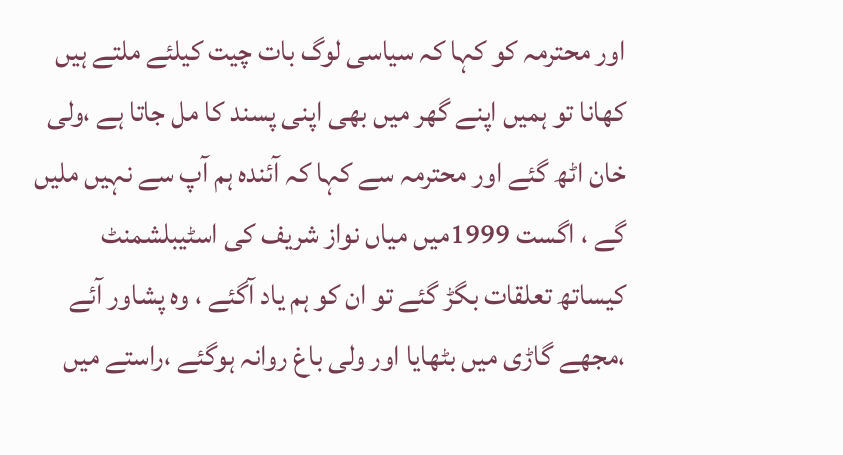اور محترمہ کو کہا کہ سیاسی لوگ بات چیت کیلئے ملتے ہیں کھانا تو ہمیں اپنے گھر میں بھی اپنی پسند کا مل جاتا ہے ،ولی خان اٹھ گئے اور محترمہ سے کہا کہ آئندہ ہم آپ سے نہیں ملیں گے ، اگست 1999میں میاں نواز شریف کی اسٹیبلشمنٹ کیساتھ تعلقات بگڑ گئے تو ان کو ہم یاد آگئے ، وہ پشاور آئے ،مجھے گاڑی میں بٹھایا اور ولی باغ روانہ ہوگئے ،راستے میں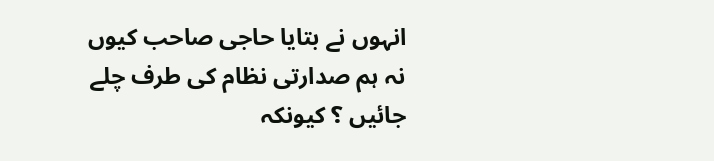انہوں نے بتایا حاجی صاحب کیوں نہ ہم صدارتی نظام کی طرف چلے جائیں ؟ کیونکہ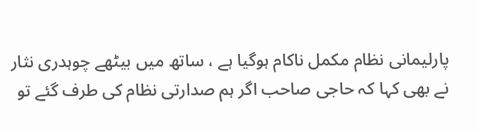پارلیمانی نظام مکمل ناکام ہوگیا ہے ، ساتھ میں بیٹھے چوہدری نثار نے بھی کہا کہ حاجی صاحب اگر ہم صدارتی نظام کی طرف گئے تو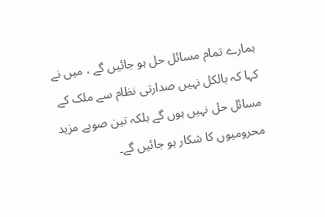ہمارے تمام مسائل حل ہو جائیں گے ، میں نے کہا کہ بالکل نہیں صدارتی نظام سے ملک کے مسائل حل نہیں ہوں گے بلکہ تین صوبے مزید محرومیوں کا شکار ہو جائیں گے۔